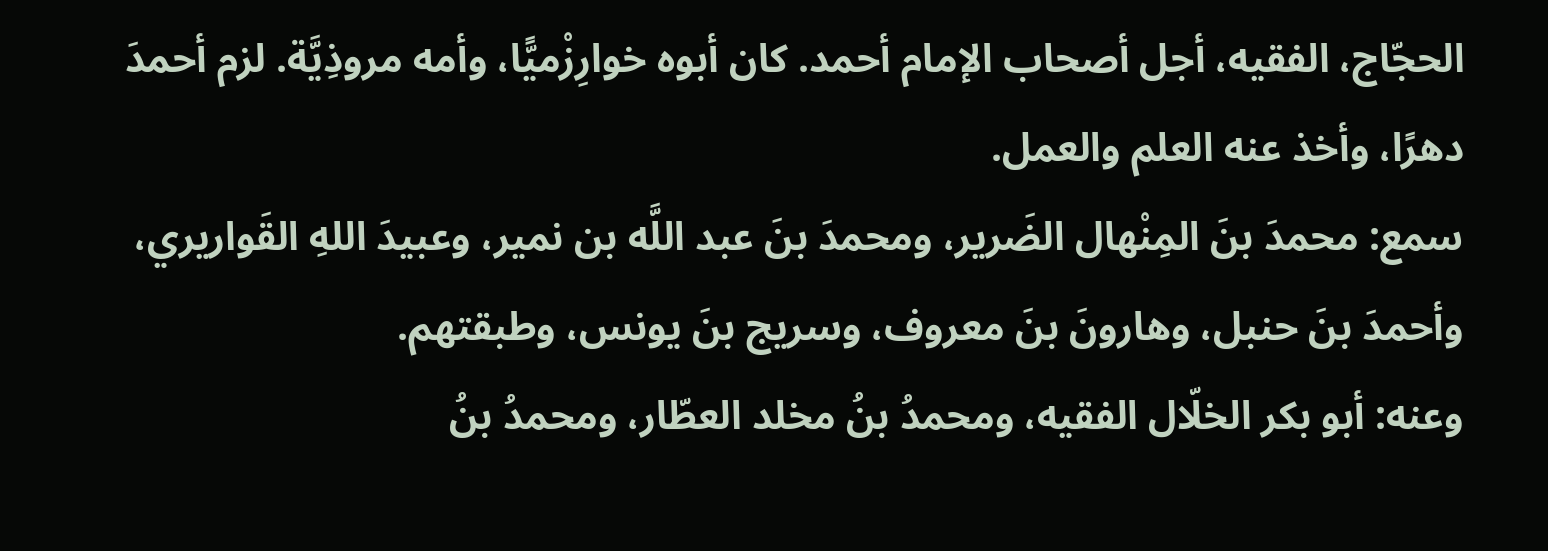الحجّاج، الفقيه، أجل أصحاب الإمام أحمد. كان أبوه خوارِزْميًّا، وأمه مروذِيَّة. لزم أحمدَ دهرًا، وأخذ عنه العلم والعمل.
سمع: محمدَ بنَ المِنْهال الضَرير، ومحمدَ بنَ عبد اللَّه بن نمير، وعبيدَ اللهِ القَواريري، وأحمدَ بنَ حنبل، وهارونَ بنَ معروف، وسريج بنَ يونس، وطبقتهم.
وعنه: أبو بكر الخلّال الفقيه، ومحمدُ بنُ مخلد العطّار، ومحمدُ بنُ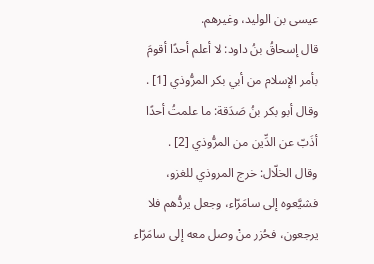عيسى بن الوليد، وغيرهم.
قال إسحاقُ بنُ داود: لا أعلم أحدًا أقومَ بأمر الإسلام من أبي بكر المرُّوذي [1] .
وقال أبو بكر بنُ صَدَقة: ما علمتُ أحدًا أذَبّ عن الدِّين من المرُّوذي [2] .
وقال الخلّال: خرج المروذي للغزو، فشيَّعوه إلى سامَرّاء، وجعل يردُّهم فلا يرجعون، فحُزر منْ وصل معه إلى سامَرّاء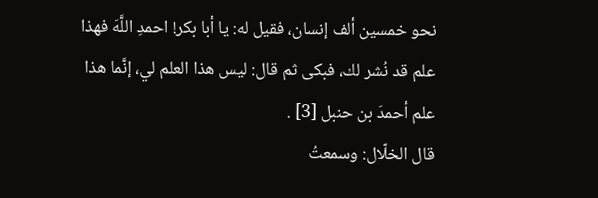نحو خمسين ألف إنسان، فقيل له: يا أبا بكر! احمدِ اللَّهَ فهذا علم قد نُشر لك، فبكى ثم قال: ليس هذا العلم لي، إنَّما هذا علم أحمدَ بن حنبل [3] .
قال الخلّال: وسمعتُ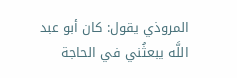المروذي يقول: كان أبو عبد اللَّه يبعثُني في الحاجة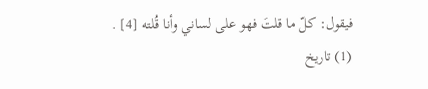فيقول: كلّ ما قلتَ فهو على لساني وأنا قُلته [4] .
(1) تاريخ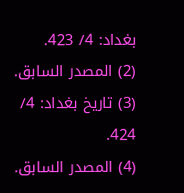بغداد: 4/ 423.
(2) المصدر السابق.
(3) تاريخ بغداد: 4/ 424.
(4) المصدر السابق.